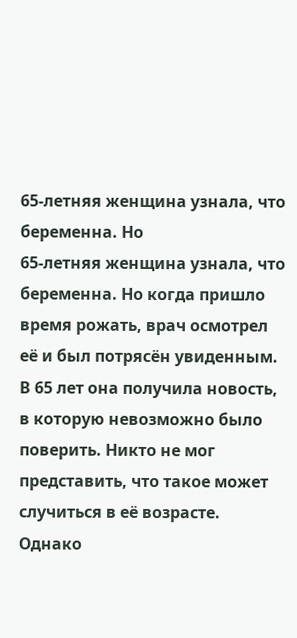65-летняя женщина узнала, что беременна. Но
65-летняя женщина узнала, что беременна. Но когда пришло время рожать, врач осмотрел её и был потрясён увиденным.
В 65 лет она получила новость, в которую невозможно было поверить. Никто не мог представить, что такое может случиться в её возрасте. Однако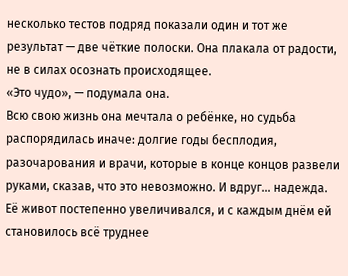несколько тестов подряд показали один и тот же результат — две чёткие полоски. Она плакала от радости, не в силах осознать происходящее.
«Это чудо», — подумала она.
Всю свою жизнь она мечтала о ребёнке, но судьба распорядилась иначе: долгие годы бесплодия, разочарования и врачи, которые в конце концов развели руками, сказав, что это невозможно. И вдруг… надежда.
Её живот постепенно увеличивался, и с каждым днём ей становилось всё труднее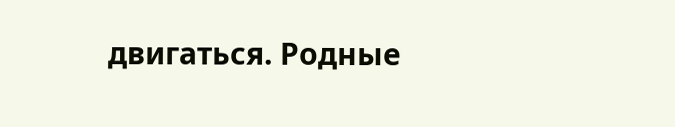двигаться. Родные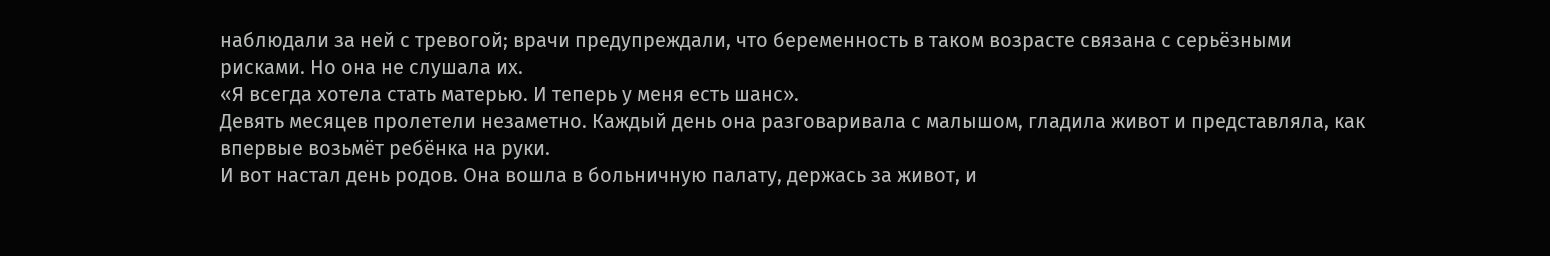наблюдали за ней с тревогой; врачи предупреждали, что беременность в таком возрасте связана с серьёзными рисками. Но она не слушала их.
«Я всегда хотела стать матерью. И теперь у меня есть шанс».
Девять месяцев пролетели незаметно. Каждый день она разговаривала с малышом, гладила живот и представляла, как впервые возьмёт ребёнка на руки.
И вот настал день родов. Она вошла в больничную палату, держась за живот, и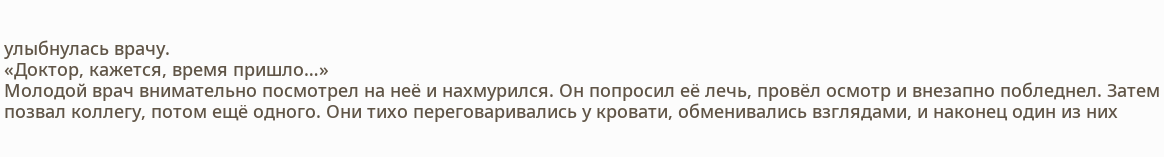улыбнулась врачу.
«Доктор, кажется, время пришло…»
Молодой врач внимательно посмотрел на неё и нахмурился. Он попросил её лечь, провёл осмотр и внезапно побледнел. Затем позвал коллегу, потом ещё одного. Они тихо переговаривались у кровати, обменивались взглядами, и наконец один из них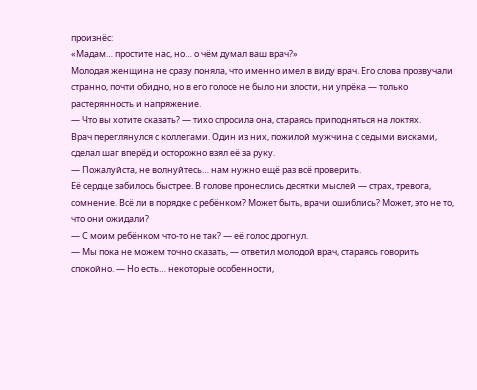произнёс:
«Мадам… простите нас, но… о чём думал ваш врач?»
Молодая женщина не сразу поняла, что именно имел в виду врач. Его слова прозвучали странно, почти обидно, но в его голосе не было ни злости, ни упрёка — только растерянность и напряжение.
— Что вы хотите сказать? — тихо спросила она, стараясь приподняться на локтях.
Врач переглянулся с коллегами. Один из них, пожилой мужчина с седыми висками, сделал шаг вперёд и осторожно взял её за руку.
— Пожалуйста, не волнуйтесь… нам нужно ещё раз всё проверить.
Её сердце забилось быстрее. В голове пронеслись десятки мыслей — страх, тревога, сомнение. Всё ли в порядке с ребёнком? Может быть, врачи ошиблись? Может, это не то, что они ожидали?
— С моим ребёнком что-то не так? — её голос дрогнул.
— Мы пока не можем точно сказать, — ответил молодой врач, стараясь говорить спокойно. — Но есть… некоторые особенности,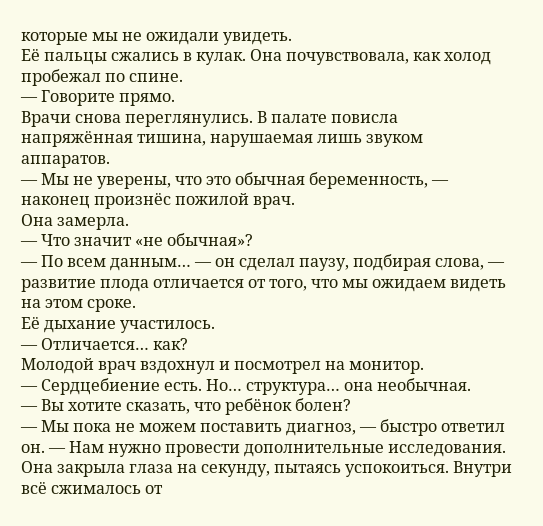которые мы не ожидали увидеть.
Её пальцы сжались в кулак. Она почувствовала, как холод пробежал по спине.
— Говорите прямо.
Врачи снова переглянулись. В палате повисла напряжённая тишина, нарушаемая лишь звуком аппаратов.
— Мы не уверены, что это обычная беременность, — наконец произнёс пожилой врач.
Она замерла.
— Что значит «не обычная»?
— По всем данным… — он сделал паузу, подбирая слова, — развитие плода отличается от того, что мы ожидаем видеть на этом сроке.
Её дыхание участилось.
— Отличается… как?
Молодой врач вздохнул и посмотрел на монитор.
— Сердцебиение есть. Но… структура… она необычная.
— Вы хотите сказать, что ребёнок болен?
— Мы пока не можем поставить диагноз, — быстро ответил он. — Нам нужно провести дополнительные исследования.
Она закрыла глаза на секунду, пытаясь успокоиться. Внутри всё сжималось от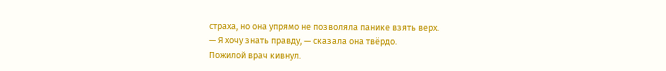страха, но она упрямо не позволяла панике взять верх.
— Я хочу знать правду, — сказала она твёрдо.
Пожилой врач кивнул.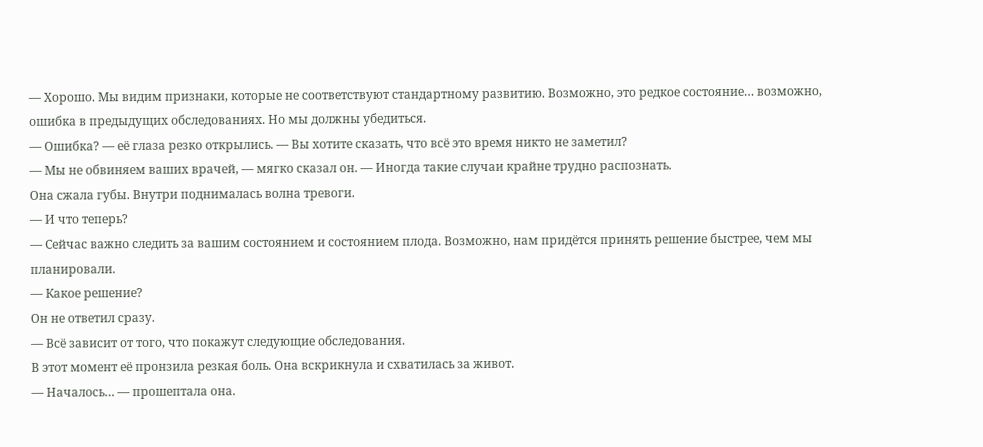— Хорошо. Мы видим признаки, которые не соответствуют стандартному развитию. Возможно, это редкое состояние… возможно, ошибка в предыдущих обследованиях. Но мы должны убедиться.
— Ошибка? — её глаза резко открылись. — Вы хотите сказать, что всё это время никто не заметил?
— Мы не обвиняем ваших врачей, — мягко сказал он. — Иногда такие случаи крайне трудно распознать.
Она сжала губы. Внутри поднималась волна тревоги.
— И что теперь?
— Сейчас важно следить за вашим состоянием и состоянием плода. Возможно, нам придётся принять решение быстрее, чем мы планировали.
— Какое решение?
Он не ответил сразу.
— Всё зависит от того, что покажут следующие обследования.
В этот момент её пронзила резкая боль. Она вскрикнула и схватилась за живот.
— Началось… — прошептала она.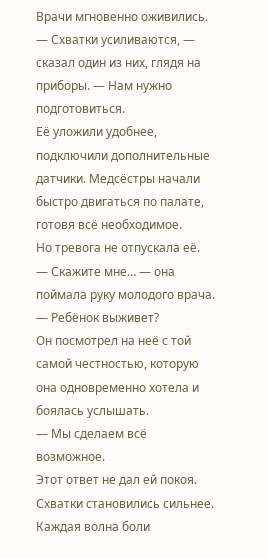Врачи мгновенно оживились.
— Схватки усиливаются, — сказал один из них, глядя на приборы. — Нам нужно подготовиться.
Её уложили удобнее, подключили дополнительные датчики. Медсёстры начали быстро двигаться по палате, готовя всё необходимое.
Но тревога не отпускала её.
— Скажите мне… — она поймала руку молодого врача. — Ребёнок выживет?
Он посмотрел на неё с той самой честностью, которую она одновременно хотела и боялась услышать.
— Мы сделаем всё возможное.
Этот ответ не дал ей покоя.
Схватки становились сильнее. Каждая волна боли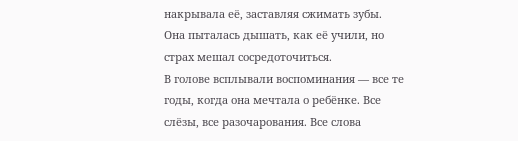накрывала её, заставляя сжимать зубы. Она пыталась дышать, как её учили, но страх мешал сосредоточиться.
В голове всплывали воспоминания — все те годы, когда она мечтала о ребёнке. Все слёзы, все разочарования. Все слова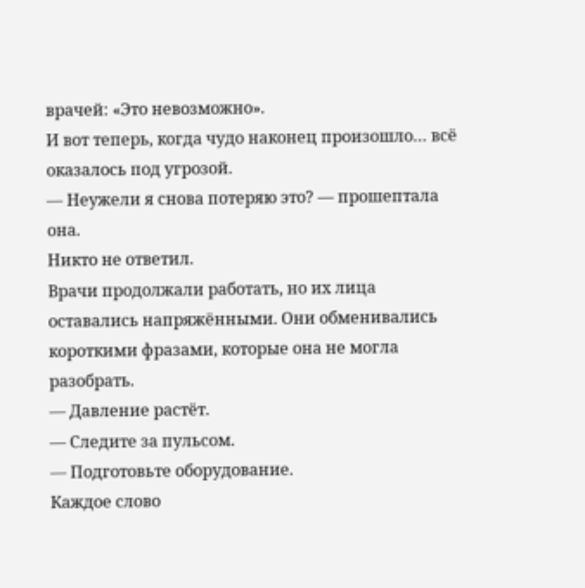врачей: «Это невозможно».
И вот теперь, когда чудо наконец произошло… всё оказалось под угрозой.
— Неужели я снова потеряю это? — прошептала она.
Никто не ответил.
Врачи продолжали работать, но их лица оставались напряжёнными. Они обменивались короткими фразами, которые она не могла разобрать.
— Давление растёт.
— Следите за пульсом.
— Подготовьте оборудование.
Каждое слово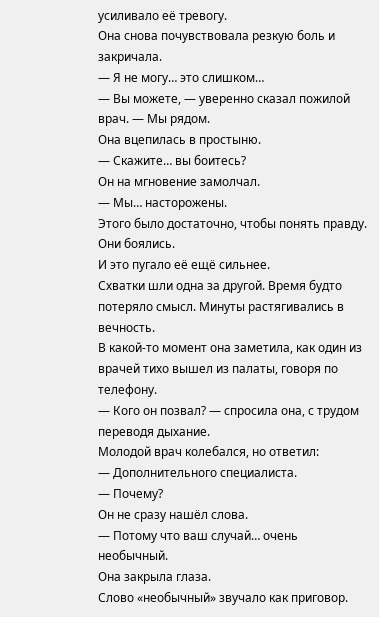усиливало её тревогу.
Она снова почувствовала резкую боль и закричала.
— Я не могу… это слишком…
— Вы можете, — уверенно сказал пожилой врач. — Мы рядом.
Она вцепилась в простыню.
— Скажите… вы боитесь?
Он на мгновение замолчал.
— Мы… насторожены.
Этого было достаточно, чтобы понять правду.
Они боялись.
И это пугало её ещё сильнее.
Схватки шли одна за другой. Время будто потеряло смысл. Минуты растягивались в вечность.
В какой-то момент она заметила, как один из врачей тихо вышел из палаты, говоря по телефону.
— Кого он позвал? — спросила она, с трудом переводя дыхание.
Молодой врач колебался, но ответил:
— Дополнительного специалиста.
— Почему?
Он не сразу нашёл слова.
— Потому что ваш случай… очень необычный.
Она закрыла глаза.
Слово «необычный» звучало как приговор.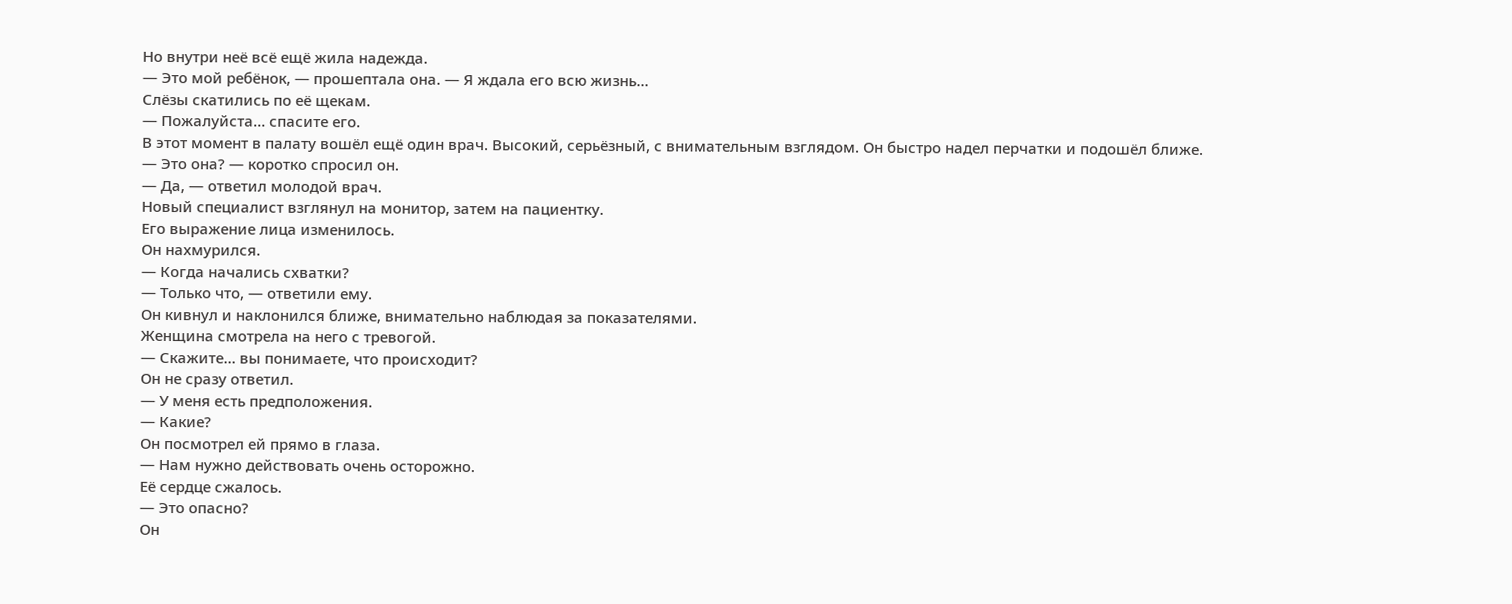Но внутри неё всё ещё жила надежда.
— Это мой ребёнок, — прошептала она. — Я ждала его всю жизнь…
Слёзы скатились по её щекам.
— Пожалуйста… спасите его.
В этот момент в палату вошёл ещё один врач. Высокий, серьёзный, с внимательным взглядом. Он быстро надел перчатки и подошёл ближе.
— Это она? — коротко спросил он.
— Да, — ответил молодой врач.
Новый специалист взглянул на монитор, затем на пациентку.
Его выражение лица изменилось.
Он нахмурился.
— Когда начались схватки?
— Только что, — ответили ему.
Он кивнул и наклонился ближе, внимательно наблюдая за показателями.
Женщина смотрела на него с тревогой.
— Скажите… вы понимаете, что происходит?
Он не сразу ответил.
— У меня есть предположения.
— Какие?
Он посмотрел ей прямо в глаза.
— Нам нужно действовать очень осторожно.
Её сердце сжалось.
— Это опасно?
Он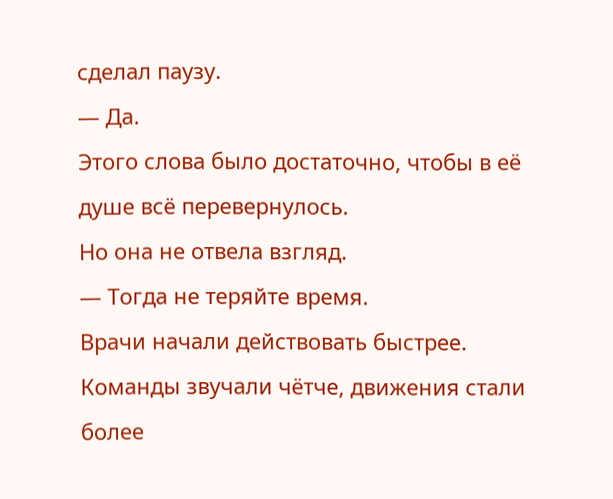сделал паузу.
— Да.
Этого слова было достаточно, чтобы в её душе всё перевернулось.
Но она не отвела взгляд.
— Тогда не теряйте время.
Врачи начали действовать быстрее. Команды звучали чётче, движения стали более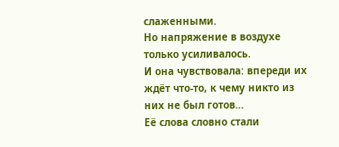слаженными.
Но напряжение в воздухе только усиливалось.
И она чувствовала: впереди их ждёт что-то, к чему никто из них не был готов…
Её слова словно стали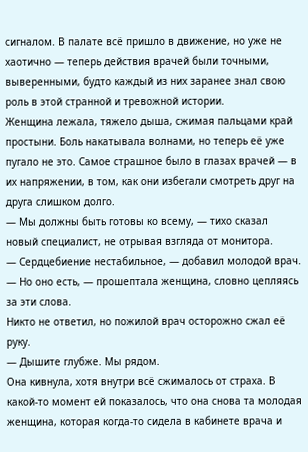сигналом. В палате всё пришло в движение, но уже не хаотично — теперь действия врачей были точными, выверенными, будто каждый из них заранее знал свою роль в этой странной и тревожной истории.
Женщина лежала, тяжело дыша, сжимая пальцами край простыни. Боль накатывала волнами, но теперь её уже пугало не это. Самое страшное было в глазах врачей — в их напряжении, в том, как они избегали смотреть друг на друга слишком долго.
— Мы должны быть готовы ко всему, — тихо сказал новый специалист, не отрывая взгляда от монитора.
— Сердцебиение нестабильное, — добавил молодой врач.
— Но оно есть, — прошептала женщина, словно цепляясь за эти слова.
Никто не ответил, но пожилой врач осторожно сжал её руку.
— Дышите глубже. Мы рядом.
Она кивнула, хотя внутри всё сжималось от страха. В какой-то момент ей показалось, что она снова та молодая женщина, которая когда-то сидела в кабинете врача и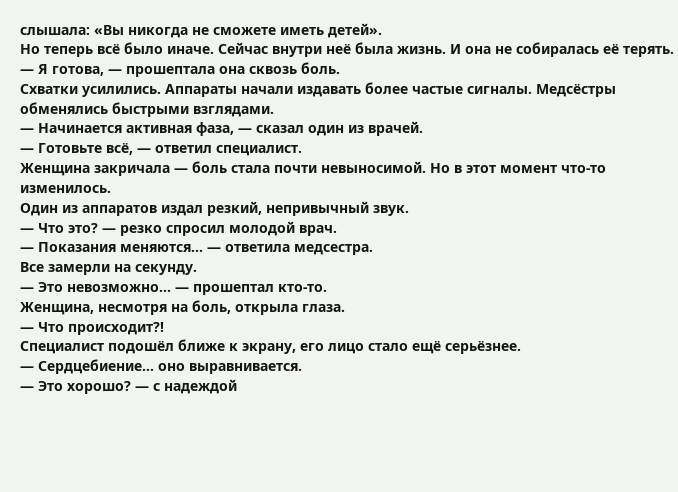слышала: «Вы никогда не сможете иметь детей».
Но теперь всё было иначе. Сейчас внутри неё была жизнь. И она не собиралась её терять.
— Я готова, — прошептала она сквозь боль.
Схватки усилились. Аппараты начали издавать более частые сигналы. Медсёстры обменялись быстрыми взглядами.
— Начинается активная фаза, — сказал один из врачей.
— Готовьте всё, — ответил специалист.
Женщина закричала — боль стала почти невыносимой. Но в этот момент что-то изменилось.
Один из аппаратов издал резкий, непривычный звук.
— Что это? — резко спросил молодой врач.
— Показания меняются… — ответила медсестра.
Все замерли на секунду.
— Это невозможно… — прошептал кто-то.
Женщина, несмотря на боль, открыла глаза.
— Что происходит?!
Специалист подошёл ближе к экрану, его лицо стало ещё серьёзнее.
— Сердцебиение… оно выравнивается.
— Это хорошо? — с надеждой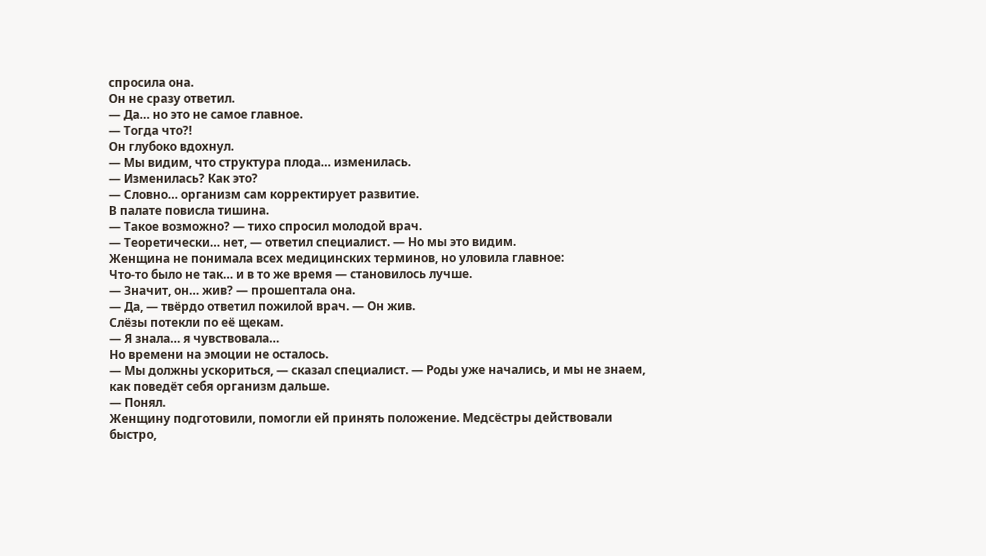спросила она.
Он не сразу ответил.
— Да… но это не самое главное.
— Тогда что?!
Он глубоко вдохнул.
— Мы видим, что структура плода… изменилась.
— Изменилась? Как это?
— Словно… организм сам корректирует развитие.
В палате повисла тишина.
— Такое возможно? — тихо спросил молодой врач.
— Теоретически… нет, — ответил специалист. — Но мы это видим.
Женщина не понимала всех медицинских терминов, но уловила главное:
Что-то было не так… и в то же время — становилось лучше.
— Значит, он… жив? — прошептала она.
— Да, — твёрдо ответил пожилой врач. — Он жив.
Слёзы потекли по её щекам.
— Я знала… я чувствовала…
Но времени на эмоции не осталось.
— Мы должны ускориться, — сказал специалист. — Роды уже начались, и мы не знаем, как поведёт себя организм дальше.
— Понял.
Женщину подготовили, помогли ей принять положение. Медсёстры действовали быстро,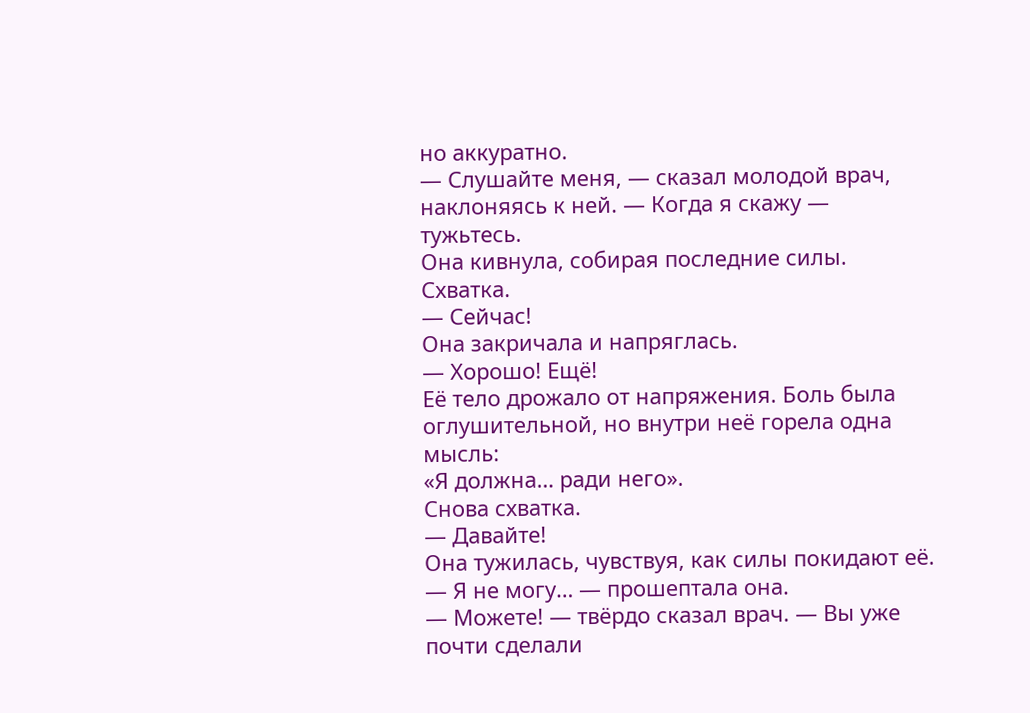но аккуратно.
— Слушайте меня, — сказал молодой врач, наклоняясь к ней. — Когда я скажу — тужьтесь.
Она кивнула, собирая последние силы.
Схватка.
— Сейчас!
Она закричала и напряглась.
— Хорошо! Ещё!
Её тело дрожало от напряжения. Боль была оглушительной, но внутри неё горела одна мысль:
«Я должна… ради него».
Снова схватка.
— Давайте!
Она тужилась, чувствуя, как силы покидают её.
— Я не могу… — прошептала она.
— Можете! — твёрдо сказал врач. — Вы уже почти сделали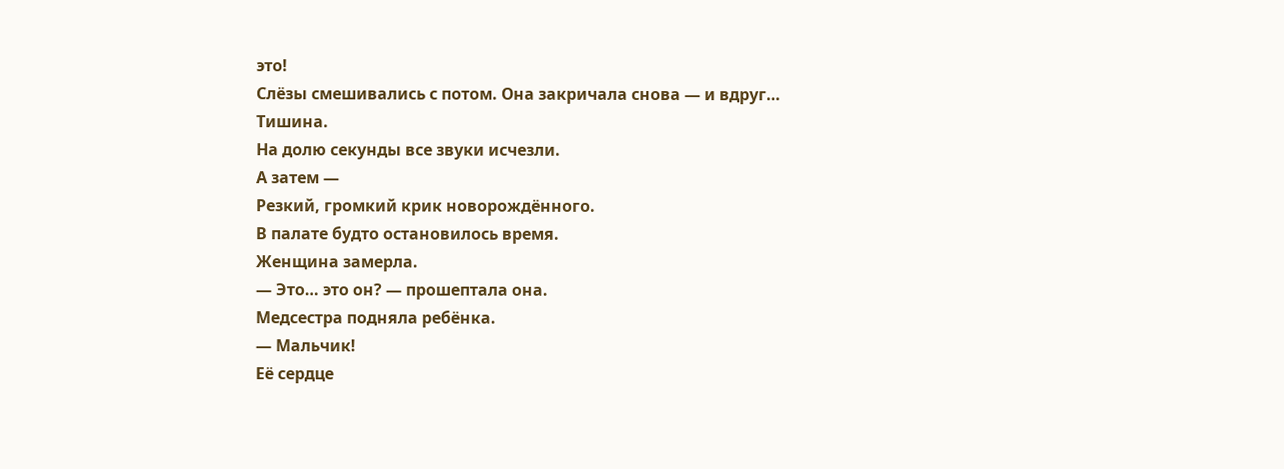это!
Слёзы смешивались с потом. Она закричала снова — и вдруг…
Тишина.
На долю секунды все звуки исчезли.
А затем —
Резкий, громкий крик новорождённого.
В палате будто остановилось время.
Женщина замерла.
— Это… это он? — прошептала она.
Медсестра подняла ребёнка.
— Мальчик!
Её сердце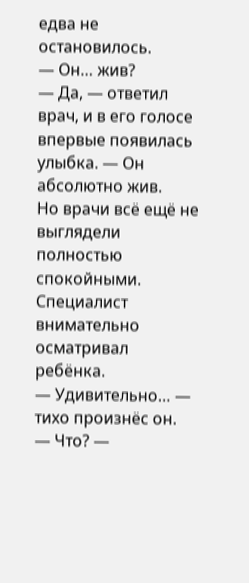едва не остановилось.
— Он… жив?
— Да, — ответил врач, и в его голосе впервые появилась улыбка. — Он абсолютно жив.
Но врачи всё ещё не выглядели полностью спокойными.
Специалист внимательно осматривал ребёнка.
— Удивительно… — тихо произнёс он.
— Что? —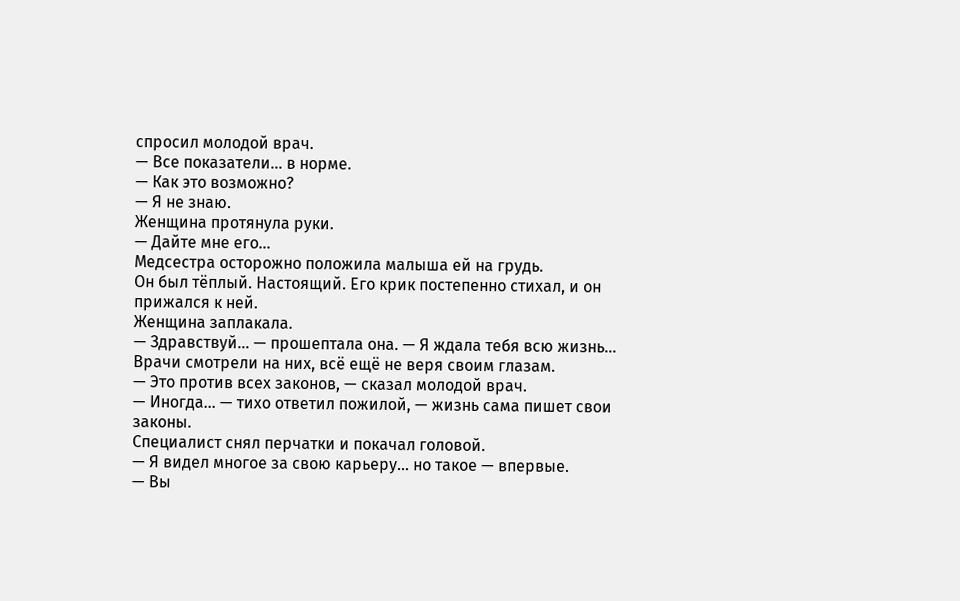спросил молодой врач.
— Все показатели… в норме.
— Как это возможно?
— Я не знаю.
Женщина протянула руки.
— Дайте мне его…
Медсестра осторожно положила малыша ей на грудь.
Он был тёплый. Настоящий. Его крик постепенно стихал, и он прижался к ней.
Женщина заплакала.
— Здравствуй… — прошептала она. — Я ждала тебя всю жизнь…
Врачи смотрели на них, всё ещё не веря своим глазам.
— Это против всех законов, — сказал молодой врач.
— Иногда… — тихо ответил пожилой, — жизнь сама пишет свои законы.
Специалист снял перчатки и покачал головой.
— Я видел многое за свою карьеру… но такое — впервые.
— Вы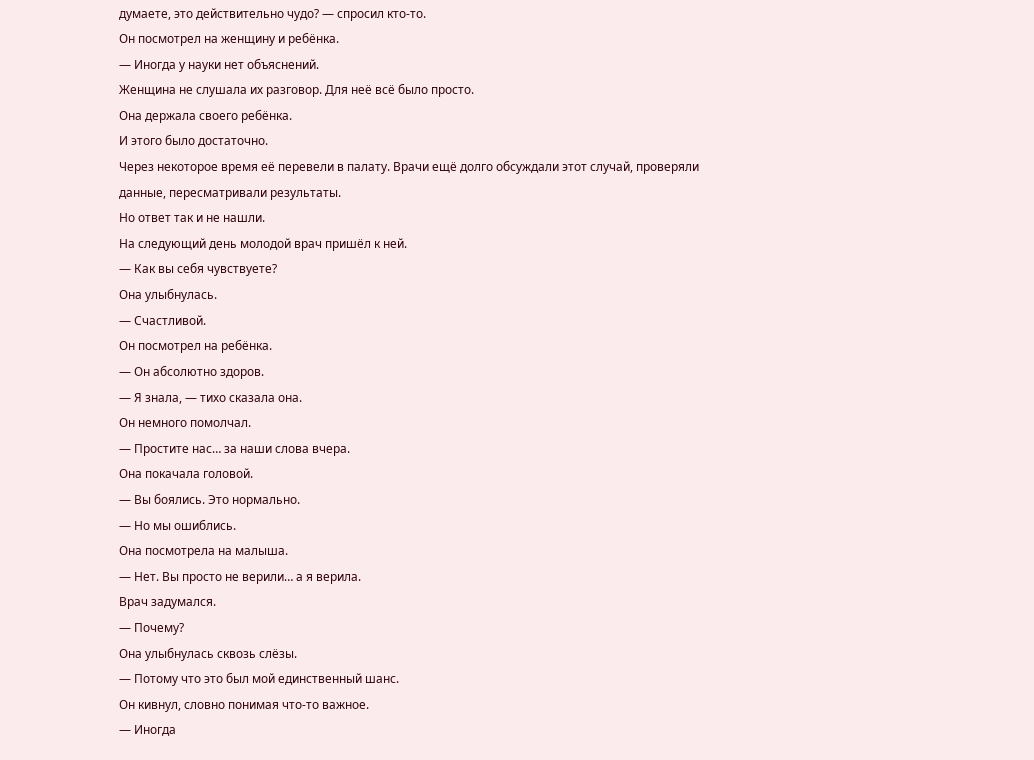думаете, это действительно чудо? — спросил кто-то.
Он посмотрел на женщину и ребёнка.
— Иногда у науки нет объяснений.
Женщина не слушала их разговор. Для неё всё было просто.
Она держала своего ребёнка.
И этого было достаточно.
Через некоторое время её перевели в палату. Врачи ещё долго обсуждали этот случай, проверяли данные, пересматривали результаты.
Но ответ так и не нашли.
На следующий день молодой врач пришёл к ней.
— Как вы себя чувствуете?
Она улыбнулась.
— Счастливой.
Он посмотрел на ребёнка.
— Он абсолютно здоров.
— Я знала, — тихо сказала она.
Он немного помолчал.
— Простите нас… за наши слова вчера.
Она покачала головой.
— Вы боялись. Это нормально.
— Но мы ошиблись.
Она посмотрела на малыша.
— Нет. Вы просто не верили… а я верила.
Врач задумался.
— Почему?
Она улыбнулась сквозь слёзы.
— Потому что это был мой единственный шанс.
Он кивнул, словно понимая что-то важное.
— Иногда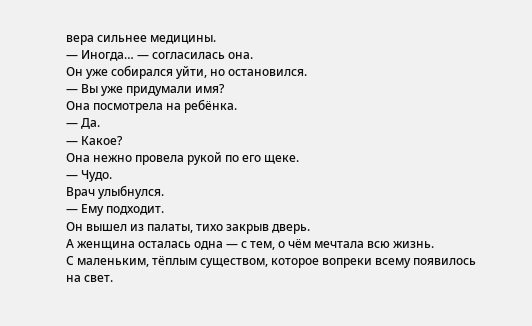вера сильнее медицины.
— Иногда… — согласилась она.
Он уже собирался уйти, но остановился.
— Вы уже придумали имя?
Она посмотрела на ребёнка.
— Да.
— Какое?
Она нежно провела рукой по его щеке.
— Чудо.
Врач улыбнулся.
— Ему подходит.
Он вышел из палаты, тихо закрыв дверь.
А женщина осталась одна — с тем, о чём мечтала всю жизнь.
С маленьким, тёплым существом, которое вопреки всему появилось на свет.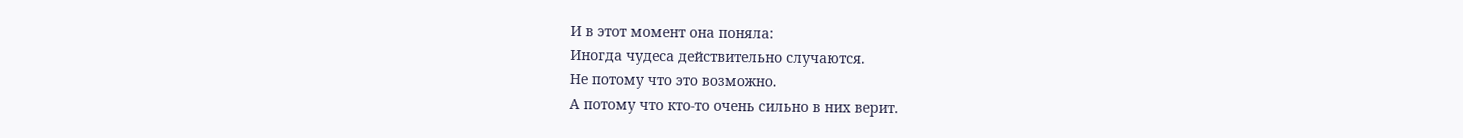И в этот момент она поняла:
Иногда чудеса действительно случаются.
Не потому что это возможно.
А потому что кто-то очень сильно в них верит.